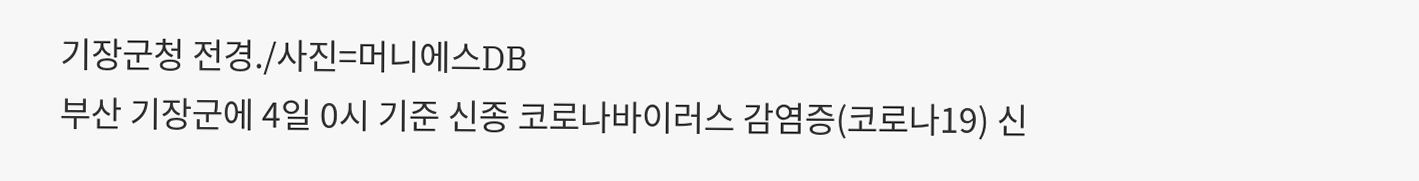기장군청 전경./사진=머니에스DB
부산 기장군에 4일 0시 기준 신종 코로나바이러스 감염증(코로나19) 신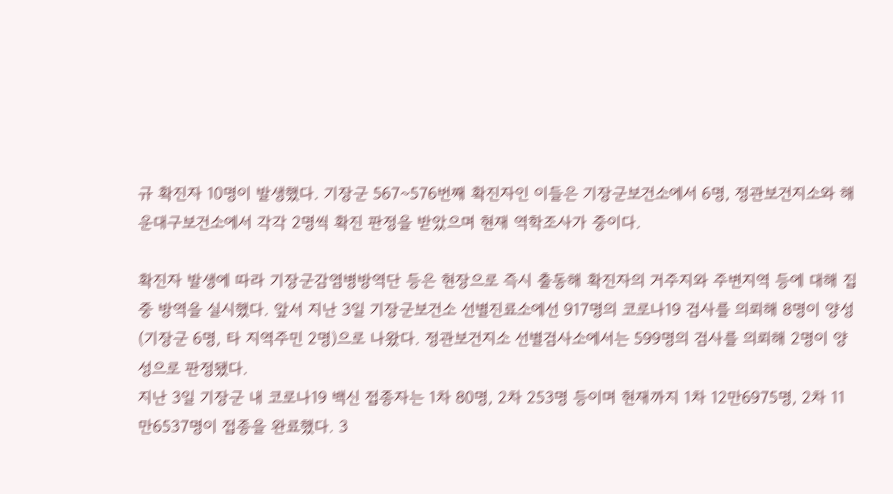규 확진자 10명이 발생했다. 기장군 567~576번째 확진자인 이들은 기장군보건소에서 6명, 정관보건지소와 해운대구보건소에서 각각 2명씩 확진 판정을 받았으며 현재 역학조사가 중이다.

확진자 발생에 따라 기장군감염병방역단 등은 현장으로 즉시 출동해 확진자의 거주지와 주변지역 등에 대해 집중 방역을 실시했다. 앞서 지난 3일 기장군보건소 선별진료소에선 917명의 코로나19 검사를 의뢰해 8명이 양성(기장군 6명, 타 지역주민 2명)으로 나왔다. 정관보건지소 선별검사소에서는 599명의 검사를 의뢰해 2명이 양성으로 판정됐다.
지난 3일 기장군 내 코로나19 백신 접종자는 1차 80명, 2차 253명 등이며 현재까지 1차 12만6975명, 2차 11만6537명이 접종을 완료했다. 3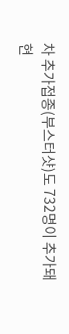차 추가접종(부스터샷)도 732명이 추가돼 현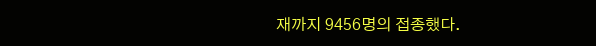재까지 9456명의 접종했다.